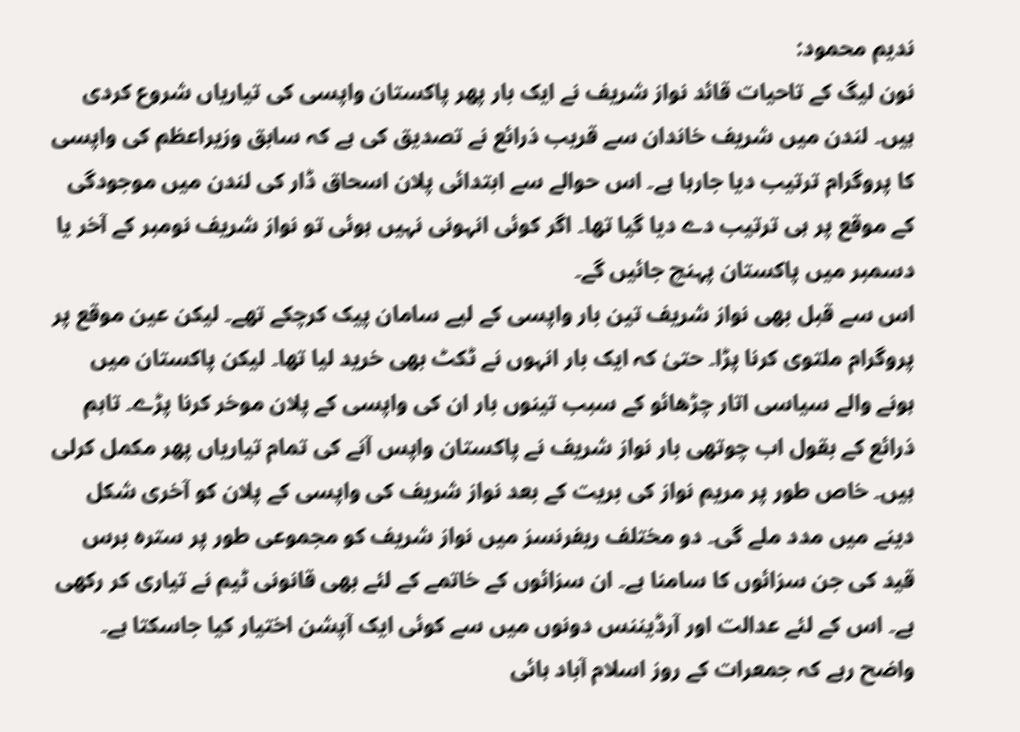ندیم محمود:
نون لیگ کے تاحیات قائد نواز شریف نے ایک بار پھر پاکستان واپسی کی تیاریاں شروع کردی ہیں۔ لندن میں شریف خاندان سے قریب ذرائع نے تصدیق کی ہے کہ سابق وزیراعظم کی واپسی کا پروگرام ترتیب دیا جارہا ہے۔ اس حوالے سے ابتدائی پلان اسحاق ڈار کی لندن میں موجودگی کے موقع پر ہی ترتیب دے دیا گیا تھا۔ اگر کوئی انہونی نہیں ہوئی تو نواز شریف نومبر کے آخر یا دسمبر میں پاکستان پہنچ جائیں گے۔
اس سے قبل بھی نواز شریف تین بار واپسی کے لیے سامان پیک کرچکے تھے۔ لیکن عین موقع پر پروگرام ملتوی کرنا پڑا۔ حتیٰ کہ ایک بار انہوں نے ٹکٹ بھی خرید لیا تھا۔ لیکن پاکستان میں ہونے والے سیاسی اتار چڑھائو کے سبب تینوں بار ان کی واپسی کے پلان موخر کرنا پڑے۔ تاہم ذرائع کے بقول اب چوتھی بار نواز شریف نے پاکستان واپس آنے کی تمام تیاریاں پھر مکمل کرلی ہیں۔ خاص طور پر مریم نواز کی بریت کے بعد نواز شریف کی واپسی کے پلان کو آخری شکل دینے میں مدد ملے گی۔ دو مختلف ریفرنسز میں نواز شریف کو مجموعی طور پر سترہ برس قید کی جن سزائوں کا سامنا ہے۔ ان سزائوں کے خاتمے کے لئے بھی قانونی ٹیم نے تیاری کر رکھی ہے۔ اس کے لئے عدالت اور آرڈیننس دونوں میں سے کوئی ایک آپشن اختیار کیا جاسکتا ہے۔
واضح رہے کہ جمعرات کے روز اسلام آباد ہائی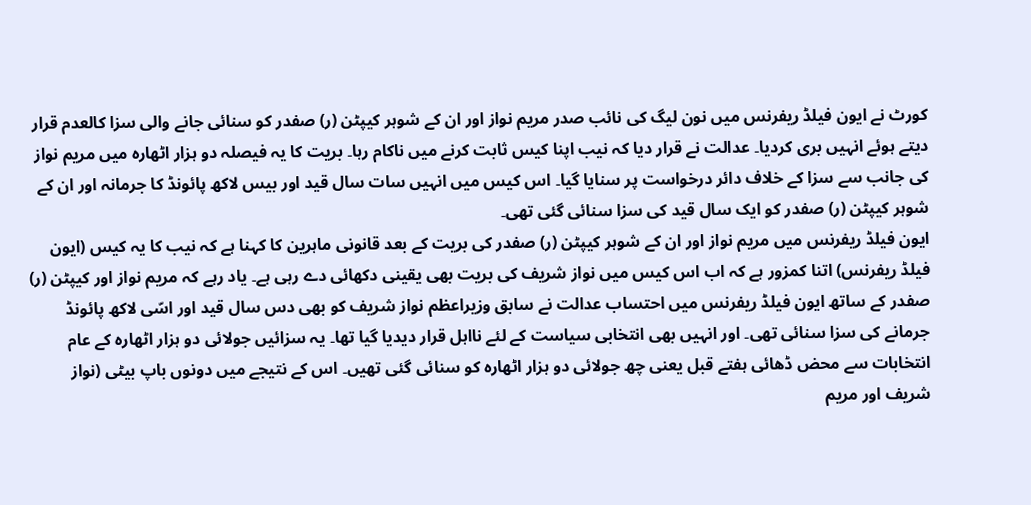کورٹ نے ایون فیلڈ ریفرنس میں نون لیگ کی نائب صدر مریم نواز اور ان کے شوہر کیپٹن (ر) صفدر کو سنائی جانے والی سزا کالعدم قرار دیتے ہوئے انہیں بری کردیا۔ عدالت نے قرار دیا کہ نیب اپنا کیس ثابت کرنے میں ناکام رہا۔ بریت کا یہ فیصلہ دو ہزار اٹھارہ میں مریم نواز کی جانب سے سزا کے خلاف دائر درخواست پر سنایا گیا۔ اس کیس میں انہیں سات سال قید اور بیس لاکھ پائونڈ کا جرمانہ اور ان کے شوہر کیپٹن (ر) صفدر کو ایک سال قید کی سزا سنائی گئی تھی۔
ایون فیلڈ ریفرنس میں مریم نواز اور ان کے شوہر کیپٹن (ر) صفدر کی بریت کے بعد قانونی ماہرین کا کہنا ہے کہ نیب کا یہ کیس (ایون فیلڈ ریفرنس) اتنا کمزور ہے کہ اب اس کیس میں نواز شریف کی بریت بھی یقینی دکھائی دے رہی ہے۔ یاد رہے کہ مریم نواز اور کیپٹن (ر) صفدر کے ساتھ ایون فیلڈ ریفرنس میں احتساب عدالت نے سابق وزیراعظم نواز شریف کو بھی دس سال قید اور اسّی لاکھ پائونڈ جرمانے کی سزا سنائی تھی۔ اور انہیں بھی انتخابی سیاست کے لئے نااہل قرار دیدیا گیا تھا۔ یہ سزائیں جولائی دو ہزار اٹھارہ کے عام انتخابات سے محض ڈھائی ہفتے قبل یعنی چھ جولائی دو ہزار اٹھارہ کو سنائی گئی تھیں۔ اس کے نتیجے میں دونوں باپ بیٹی (نواز شریف اور مریم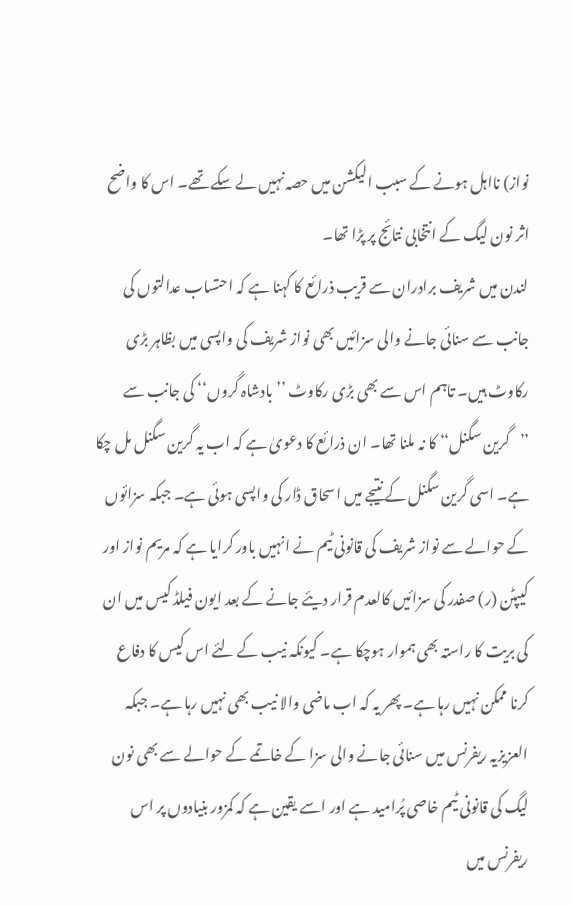نواز) نااہل ہونے کے سبب الیکشن میں حصہ نہیں لے سکے تھے۔ اس کا واضح اثر نون لیگ کے انتخابی نتائج پر پڑا تھا۔
لندن میں شریف برادران سے قریب ذرائع کا کہنا ہے کہ احتساب عدالتوں کی جانب سے سنائی جانے والی سزائیں بھی نواز شریف کی واپسی میں بظاہر بڑی رکاوٹ ہیں۔ تاہم اس سے بھی بڑی رکاوٹ ’’بادشاہ گروں‘‘ کی جانب سے ’’گرین سگنل‘‘ کا نہ ملنا تھا۔ ان ذرائع کا دعویٰ ہے کہ اب یہ گرین سگنل مل چکا ہے۔ اسی گرین سگنل کے نتیجے میں اسحاق ڈار کی واپسی ہوئی ہے۔ جبکہ سزائوں کے حوالے سے نواز شریف کی قانونی ٹیم نے انہیں باور کرایا ہے کہ مریم نواز اور کیپٹن (ر) صفدر کی سزائیں کالعدم قرار دیئے جانے کے بعد ایون فیلڈ کیس میں ان کی بریت کا راستہ بھی ہموار ہوچکا ہے۔ کیونکہ نیب کے لئے اس کیس کا دفاع کرنا ممکن نہیں رہا ہے۔ پھر یہ کہ اب ماضی والا نیب بھی نہیں رہا ہے۔ جبکہ العزیزیہ ریفرنس میں سنائی جانے والی سزا کے خاتمے کے حوالے سے بھی نون لیگ کی قانونی ٹیم خاصی پُرامید ہے اور اسے یقین ہے کہ کمزور بنیادوں پر اس ریفرنس میں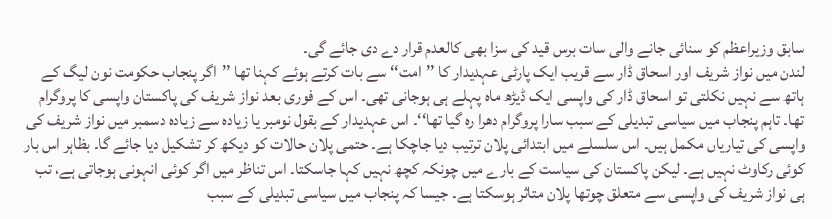سابق وزیراعظم کو سنائی جانے والی سات برس قید کی سزا بھی کالعدم قرار دے دی جائے گی۔
لندن میں نواز شریف اور اسحاق ڈار سے قریب ایک پارٹی عہدیدار کا ’’امت‘‘ سے بات کرتے ہوئے کہنا تھا ’’اگر پنجاب حکومت نون لیگ کے ہاتھ سے نہیں نکلتی تو اسحاق ڈار کی واپسی ایک ڈیڑھ ماہ پہلے ہی ہوجانی تھی۔ اس کے فوری بعد نواز شریف کی پاکستان واپسی کا پروگرام تھا۔ تاہم پنجاب میں سیاسی تبدیلی کے سبب سارا پروگرام دھرا رہ گیا تھا‘‘۔ اس عہدیدار کے بقول نومبر یا زیادہ سے زیادہ دسمبر میں نواز شریف کی واپسی کی تیاریاں مکمل ہیں۔ اس سلسلے میں ابتدائی پلان ترتیب دیا جاچکا ہے۔ حتمی پلان حالات کو دیکھ کر تشکیل دیا جائے گا۔ بظاہر اس بار کوئی رکاوٹ نہیں ہے۔ لیکن پاکستان کی سیاست کے بارے میں چونکہ کچھ نہیں کہا جاسکتا۔ اس تناظر میں اگر کوئی انہونی ہوجاتی ہے، تب ہی نواز شریف کی واپسی سے متعلق چوتھا پلان متاثر ہوسکتا ہے۔ جیسا کہ پنجاب میں سیاسی تبدیلی کے سبب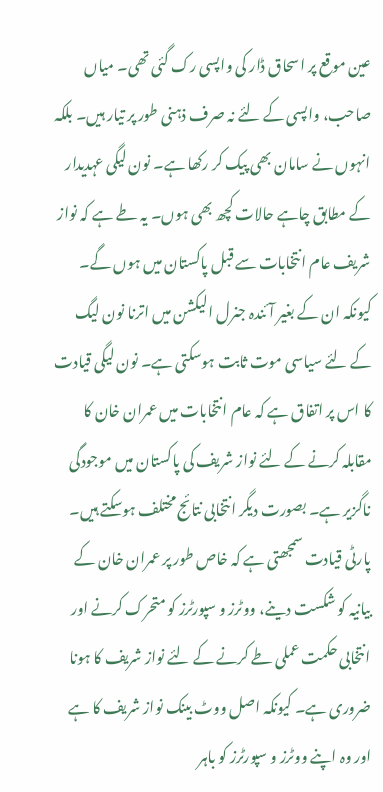عین موقع پر اسحاق ڈار کی واپسی رک گئی تھی۔ میاں صاحب، واپسی کے لئے نہ صرف ذہنی طور پر تیار ہیں۔ بلکہ انہوں نے سامان بھی پیک کر رکھا ہے۔ نون لیگی عہدیدار کے مطابق چاہے حالات کچھ بھی ہوں۔ یہ طے ہے کہ نواز شریف عام انتخابات سے قبل پاکستان میں ہوں گے۔ کیونکہ ان کے بغیر آئندہ جنرل الیکشن میں اترنا نون لیگ کے لئے سیاسی موت ثابت ہوسکتی ہے۔ نون لیگی قیادت کا اس پر اتفاق ہے کہ عام انتخابات میں عمران خان کا مقابلہ کرنے کے لئے نواز شریف کی پاکستان میں موجودگی ناگزیر ہے۔ بصورت دیگر انتخابی نتائج مختلف ہوسکتے ہیں۔ پارٹی قیادت سمجھتی ہے کہ خاص طور پر عمران خان کے بیانیہ کو شکست دینے، ووٹرز و سپورٹرز کو متحرک کرنے اور انتخابی حکمت عملی طے کرنے کے لئے نواز شریف کا ہونا ضروری ہے۔ کیونکہ اصل ووٹ بینک نواز شریف کا ہے اور وہ اپنے ووٹرز و سپورٹرز کو باہر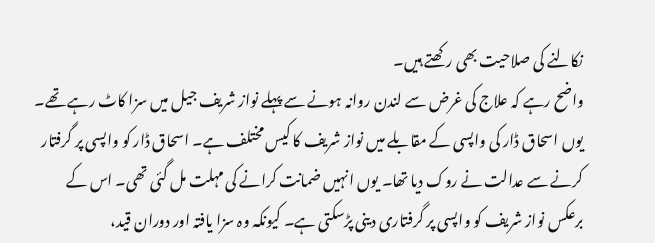نکالنے کی صلاحیت بھی رکھتے ہیں۔
واضح رہے کہ علاج کی غرض سے لندن روانہ ہونے سے پہلے نواز شریف جیل میں سزا کاٹ رہے تھے۔ یوں اسحاق ڈار کی واپسی کے مقابلے میں نواز شریف کا کیس مختلف ہے۔ اسحاق ڈار کو واپسی پر گرفتار کرنے سے عدالت نے روک دیا تھا۔ یوں انہیں ضمانت کرانے کی مہلت مل گئی تھی۔ اس کے برعکس نواز شریف کو واپسی پر گرفتاری دینی پڑسکتی ہے۔ کیونکہ وہ سزا یافتہ اور دوران قید،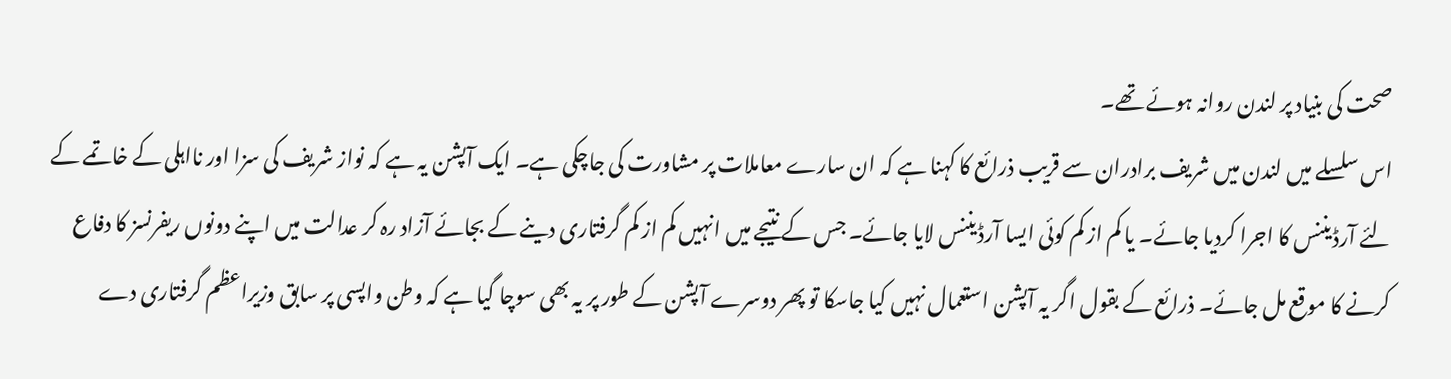صحت کی بنیاد پر لندن روانہ ہوئے تھے۔
اس سلسلے میں لندن میں شریف برادران سے قریب ذرائع کا کہنا ہے کہ ان سارے معاملات پر مشاورت کی جاچکی ہے۔ ایک آپشن یہ ہے کہ نواز شریف کی سزا اور نااہلی کے خاتمے کے لئے آرڈیننس کا اجرا کردیا جائے۔ یا کم از کم کوئی ایسا آرڈیننس لایا جائے۔ جس کے نتیجے میں انہیں کم از کم گرفتاری دینے کے بجائے آزاد رہ کر عدالت میں اپنے دونوں ریفرنسز کا دفاع کرنے کا موقع مل جائے۔ ذرائع کے بقول اگر یہ آپشن استعمال نہیں کیا جاسکا تو پھر دوسرے آپشن کے طور پر یہ بھی سوچا گیا ہے کہ وطن واپسی پر سابق وزیراعظم گرفتاری دے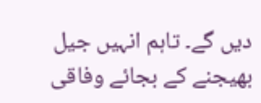دیں گے۔ تاہم انہیں جیل بھیجنے کے بجائے وفاقی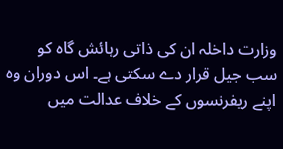وزارت داخلہ ان کی ذاتی رہائش گاہ کو سب جیل قرار دے سکتی ہے۔ اس دوران وہ اپنے ریفرنسوں کے خلاف عدالت میں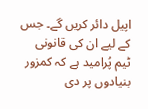اپیل دائر کریں گے۔ جس کے لیے ان کی قانونی ٹیم پُرامید ہے کہ کمزور بنیادوں پر دی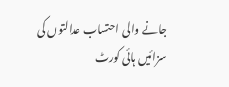جانے والی احتساب عدالتوں کی سزائیں ہائی کورٹ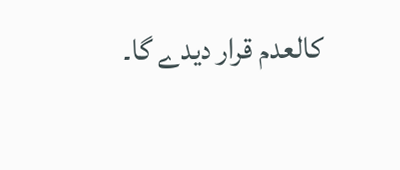کالعدم قرار دیدے گا۔